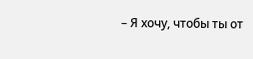– Я хочу, чтобы ты от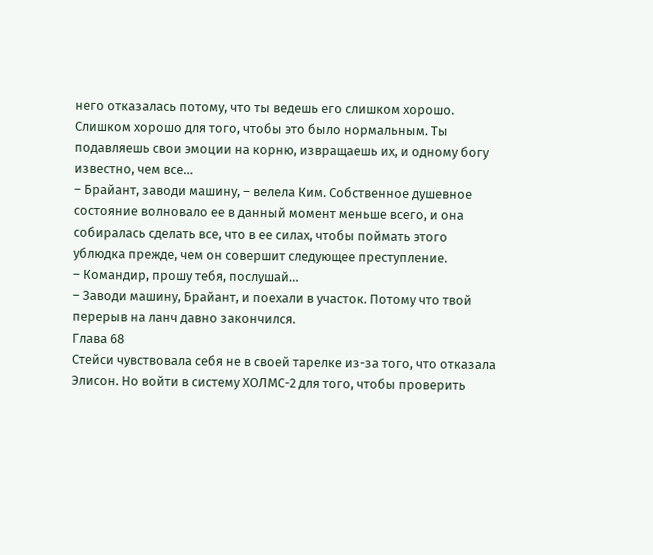него отказалась потому, что ты ведешь его слишком хорошо. Слишком хорошо для того, чтобы это было нормальным. Ты подавляешь свои эмоции на корню, извращаешь их, и одному богу известно, чем все…
– Брайант, заводи машину, – велела Ким. Собственное душевное состояние волновало ее в данный момент меньше всего, и она собиралась сделать все, что в ее силах, чтобы поймать этого ублюдка прежде, чем он совершит следующее преступление.
– Командир, прошу тебя, послушай…
– Заводи машину, Брайант, и поехали в участок. Потому что твой перерыв на ланч давно закончился.
Глава 68
Стейси чувствовала себя не в своей тарелке из-за того, что отказала Элисон. Но войти в систему ХОЛМС-2 для того, чтобы проверить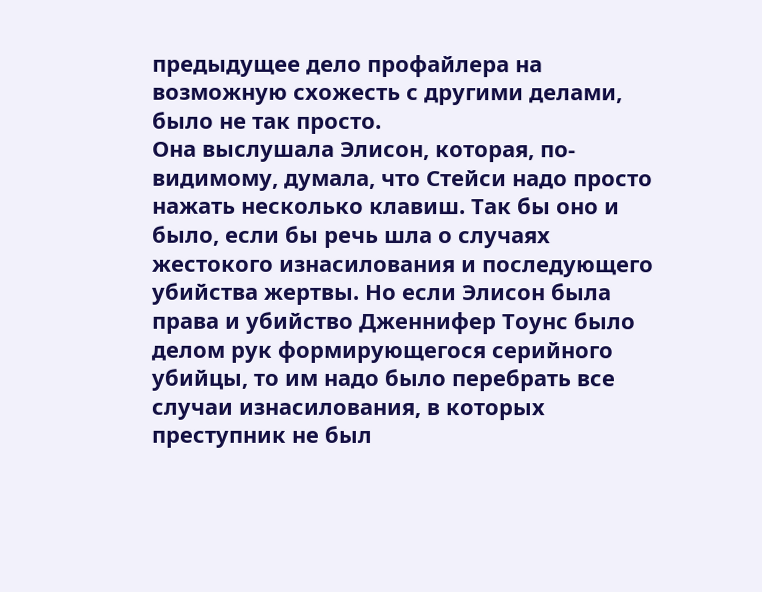предыдущее дело профайлера на возможную схожесть с другими делами, было не так просто.
Она выслушала Элисон, которая, по-видимому, думала, что Стейси надо просто нажать несколько клавиш. Так бы оно и было, если бы речь шла о случаях жестокого изнасилования и последующего убийства жертвы. Но если Элисон была права и убийство Дженнифер Тоунс было делом рук формирующегося серийного убийцы, то им надо было перебрать все случаи изнасилования, в которых преступник не был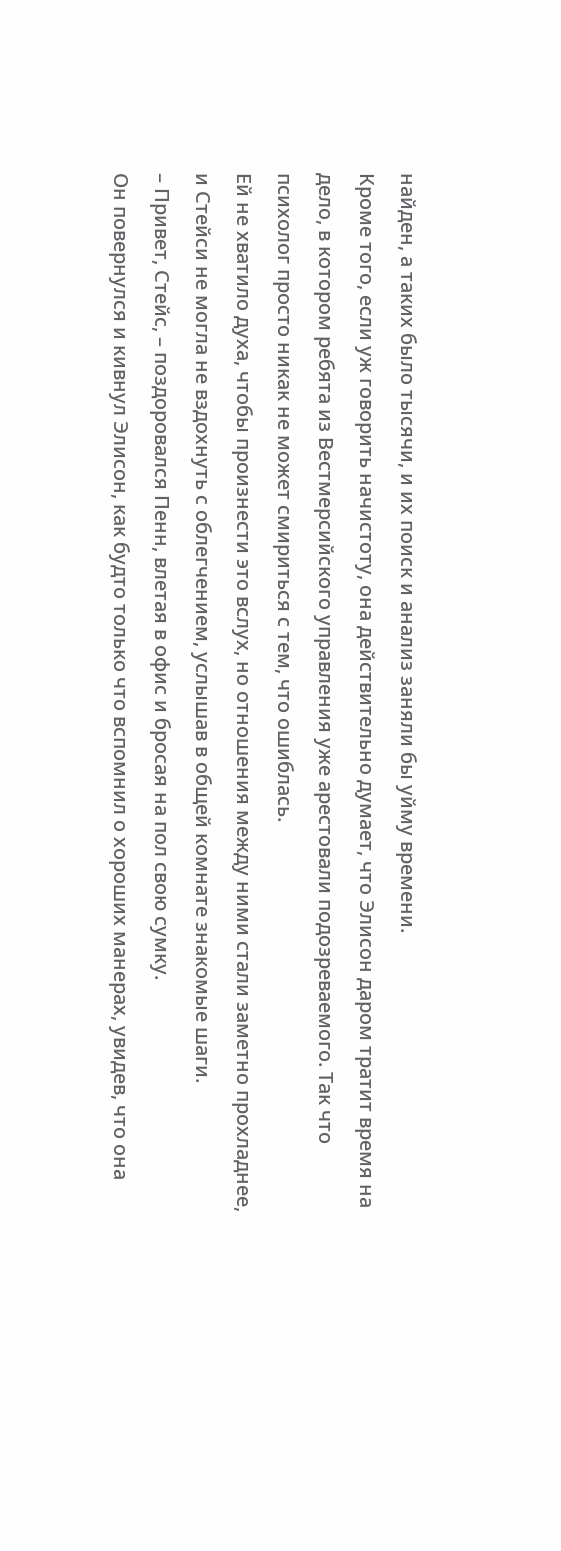найден, а таких было тысячи, и их поиск и анализ заняли бы уйму времени.
Кроме того, если уж говорить начистоту, она действительно думает, что Элисон даром тратит время на дело, в котором ребята из Вестмерсийского управления уже арестовали подозреваемого. Так что психолог просто никак не может смириться с тем, что ошиблась.
Ей не хватило духа, чтобы произнести это вслух, но отношения между ними стали заметно прохладнее, и Стейси не могла не вздохнуть с облегчением, услышав в общей комнате знакомые шаги.
– Привет, Стейс, – поздоровался Пенн, влетая в офис и бросая на пол свою сумку.
Он повернулся и кивнул Элисон, как будто только что вспомнил о хороших манерах, увидев, что она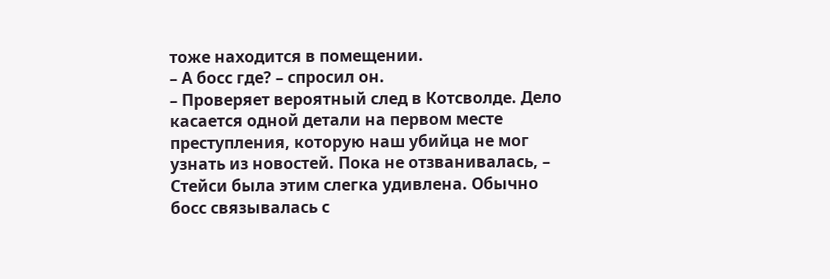тоже находится в помещении.
– А босс где? – спросил он.
– Проверяет вероятный след в Котсволде. Дело касается одной детали на первом месте преступления, которую наш убийца не мог узнать из новостей. Пока не отзванивалась, – Стейси была этим слегка удивлена. Обычно босс связывалась с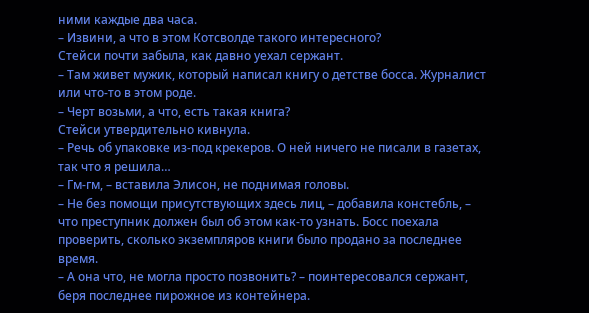ними каждые два часа.
– Извини, а что в этом Котсволде такого интересного?
Стейси почти забыла, как давно уехал сержант.
– Там живет мужик, который написал книгу о детстве босса. Журналист или что-то в этом роде.
– Черт возьми, а что, есть такая книга?
Стейси утвердительно кивнула.
– Речь об упаковке из-под крекеров. О ней ничего не писали в газетах, так что я решила…
– Гм-гм, – вставила Элисон, не поднимая головы.
– Не без помощи присутствующих здесь лиц, – добавила констебль, – что преступник должен был об этом как-то узнать. Босс поехала проверить, сколько экземпляров книги было продано за последнее время.
– А она что, не могла просто позвонить? – поинтересовался сержант, беря последнее пирожное из контейнера.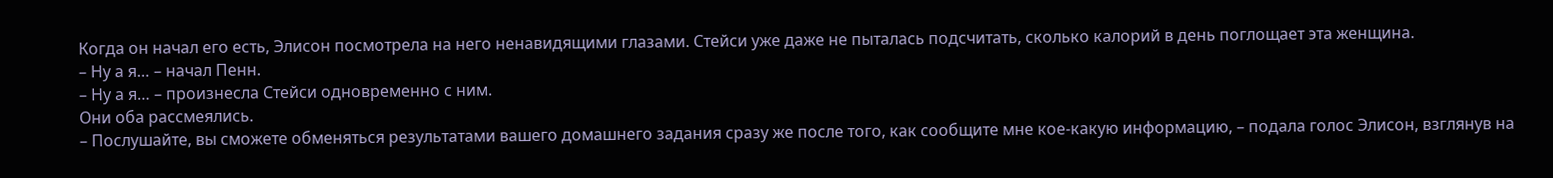Когда он начал его есть, Элисон посмотрела на него ненавидящими глазами. Стейси уже даже не пыталась подсчитать, сколько калорий в день поглощает эта женщина.
– Ну а я… – начал Пенн.
– Ну а я… – произнесла Стейси одновременно с ним.
Они оба рассмеялись.
– Послушайте, вы сможете обменяться результатами вашего домашнего задания сразу же после того, как сообщите мне кое-какую информацию, – подала голос Элисон, взглянув на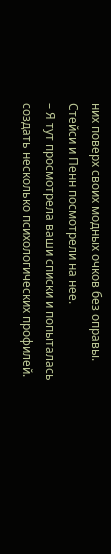них поверх своих модных очков без оправы.
Стейси и Пенн посмотрели на нее.
– Я тут просмотрела ваши списки и попыталась создать несколько психологических профилей.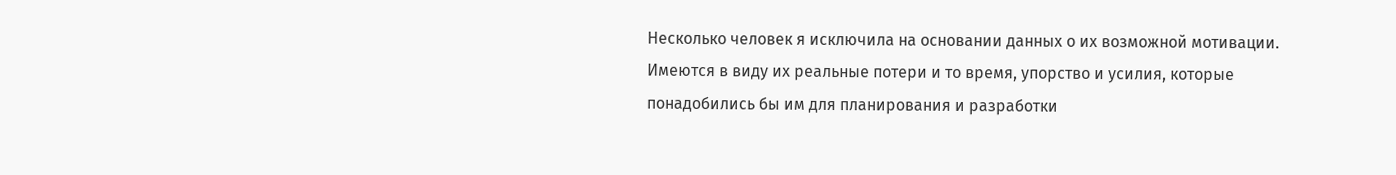Несколько человек я исключила на основании данных о их возможной мотивации. Имеются в виду их реальные потери и то время, упорство и усилия, которые понадобились бы им для планирования и разработки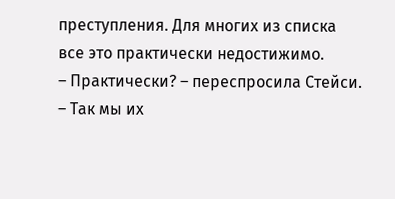преступления. Для многих из списка все это практически недостижимо.
– Практически? – переспросила Стейси. – Так мы их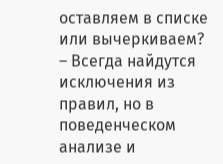оставляем в списке или вычеркиваем?
– Всегда найдутся исключения из правил, но в поведенческом анализе и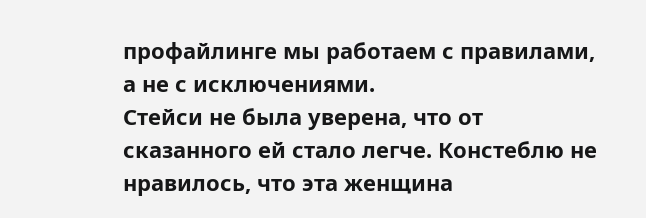профайлинге мы работаем с правилами, а не с исключениями.
Стейси не была уверена, что от сказанного ей стало легче. Констеблю не нравилось, что эта женщина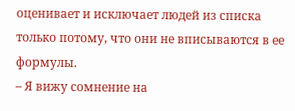оценивает и исключает людей из списка только потому, что они не вписываются в ее формулы.
– Я вижу сомнение на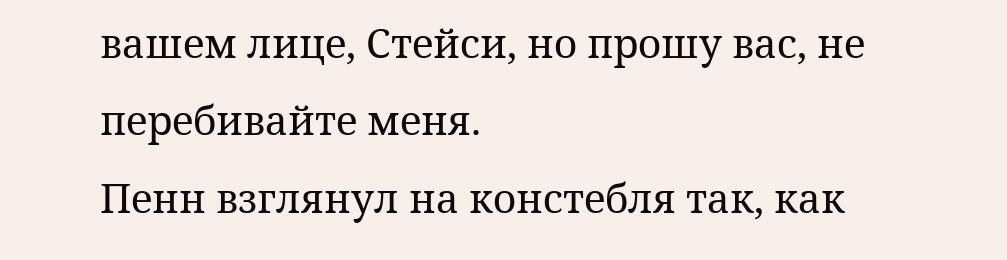вашем лице, Стейси, но прошу вас, не перебивайте меня.
Пенн взглянул на констебля так, как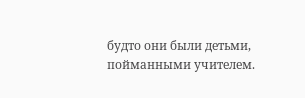будто они были детьми, пойманными учителем.